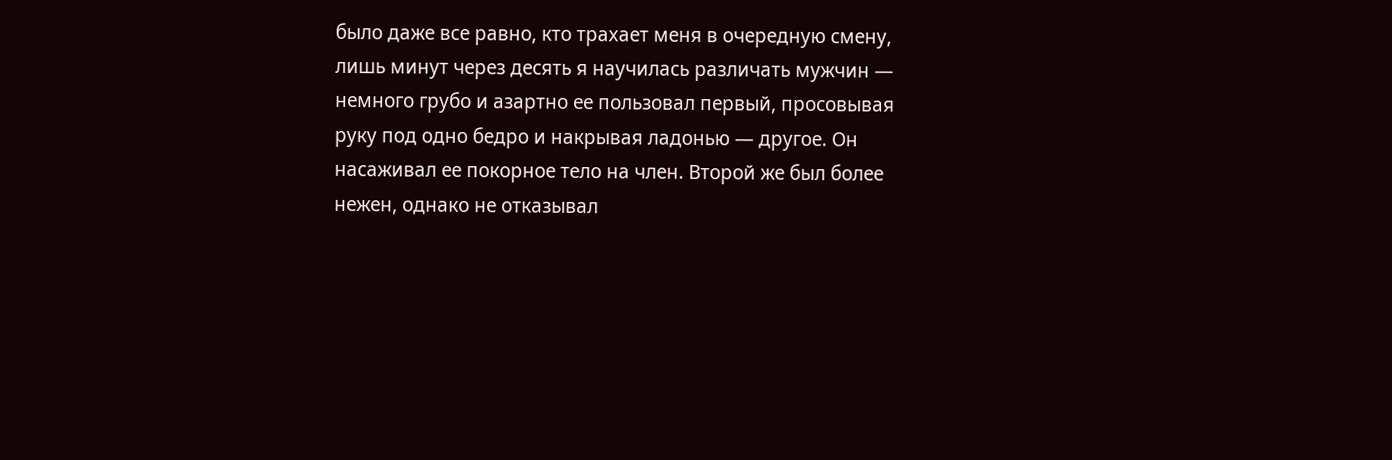было даже все равно, кто трахает меня в очередную смену, лишь минут через десять я научилась различать мужчин — немного грубо и азартно ее пользовал первый, просовывая руку под одно бедро и накрывая ладонью — другое. Он насаживал ее покорное тело на член. Второй же был более нежен, однако не отказывал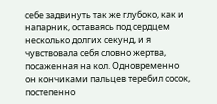себе задвинуть так же глубоко, как и напарник, оставаясь под сердцем несколько долгих секунд, и я чувствовала себя словно жертва, посаженная на кол. Одновременно он кончиками пальцев теребил сосок, постепенно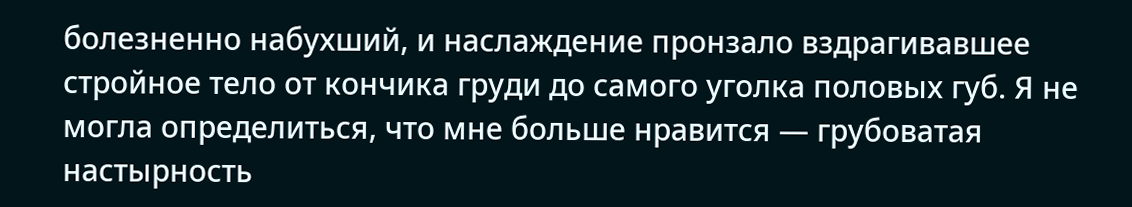болезненно набухший, и наслаждение пронзало вздрагивавшее стройное тело от кончика груди до самого уголка половых губ. Я не могла определиться, что мне больше нравится — грубоватая настырность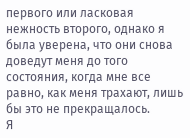первого или ласковая нежность второго, однако я была уверена, что они снова доведут меня до того состояния, когда мне все равно, как меня трахают, лишь бы это не прекращалось.
Я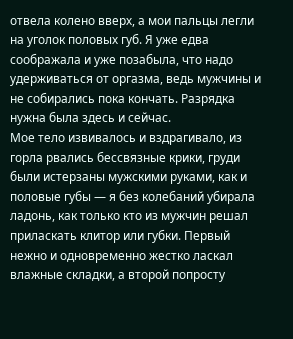отвела колено вверх, а мои пальцы легли на уголок половых губ. Я уже едва соображала и уже позабыла, что надо удерживаться от оргазма, ведь мужчины и не собирались пока кончать. Разрядка нужна была здесь и сейчас.
Мое тело извивалось и вздрагивало, из горла рвались бессвязные крики, груди были истерзаны мужскими руками, как и половые губы — я без колебаний убирала ладонь, как только кто из мужчин решал приласкать клитор или губки. Первый нежно и одновременно жестко ласкал влажные складки, а второй попросту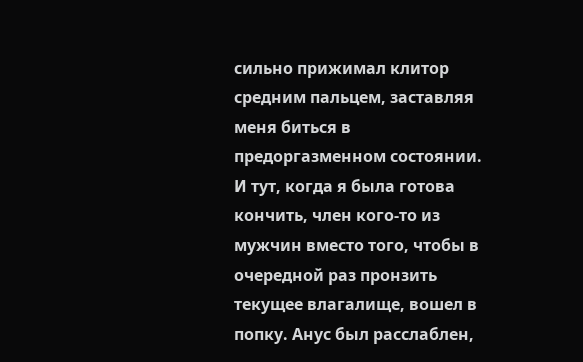сильно прижимал клитор средним пальцем, заставляя меня биться в предоргазменном состоянии.
И тут, когда я была готова кончить, член кого-то из мужчин вместо того, чтобы в очередной раз пронзить текущее влагалище, вошел в попку. Анус был расслаблен,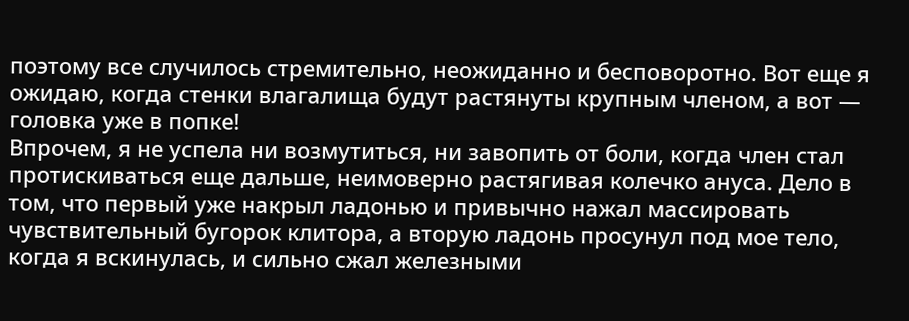поэтому все случилось стремительно, неожиданно и бесповоротно. Вот еще я ожидаю, когда стенки влагалища будут растянуты крупным членом, а вот — головка уже в попке!
Впрочем, я не успела ни возмутиться, ни завопить от боли, когда член стал протискиваться еще дальше, неимоверно растягивая колечко ануса. Дело в том, что первый уже накрыл ладонью и привычно нажал массировать чувствительный бугорок клитора, а вторую ладонь просунул под мое тело, когда я вскинулась, и сильно сжал железными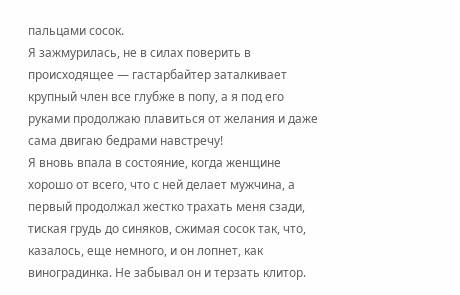пальцами сосок.
Я зажмурилась, не в силах поверить в происходящее — гастарбайтер заталкивает крупный член все глубже в попу, а я под его руками продолжаю плавиться от желания и даже сама двигаю бедрами навстречу!
Я вновь впала в состояние, когда женщине хорошо от всего, что с ней делает мужчина, а первый продолжал жестко трахать меня сзади, тиская грудь до синяков, сжимая сосок так, что, казалось, еще немного, и он лопнет, как виноградинка. Не забывал он и терзать клитор.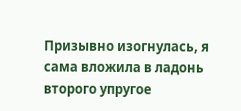Призывно изогнулась, я сама вложила в ладонь второго упругое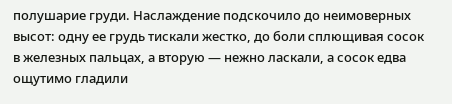полушарие груди. Наслаждение подскочило до неимоверных высот: одну ее грудь тискали жестко, до боли сплющивая сосок в железных пальцах, а вторую — нежно ласкали, а сосок едва ощутимо гладили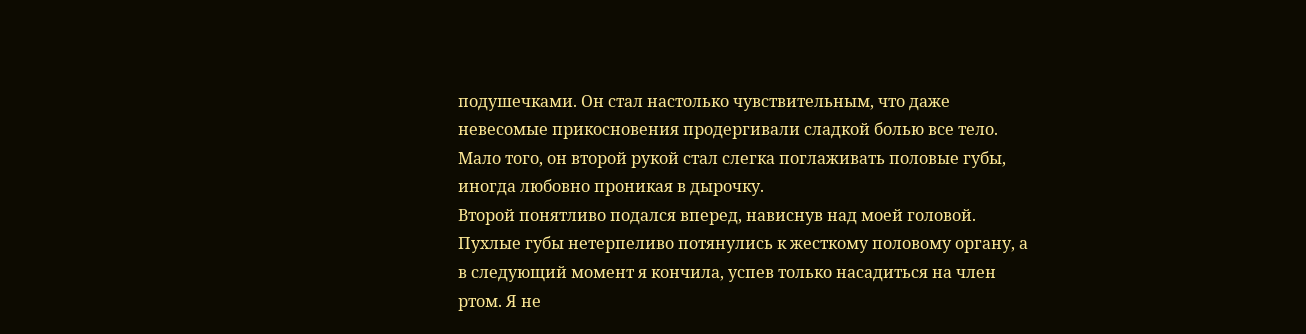подушечками. Он стал настолько чувствительным, что даже невесомые прикосновения продергивали сладкой болью все тело. Мало того, он второй рукой стал слегка поглаживать половые губы, иногда любовно проникая в дырочку.
Второй понятливо подался вперед, нависнув над моей головой. Пухлые губы нетерпеливо потянулись к жесткому половому органу, а в следующий момент я кончила, успев только насадиться на член ртом. Я не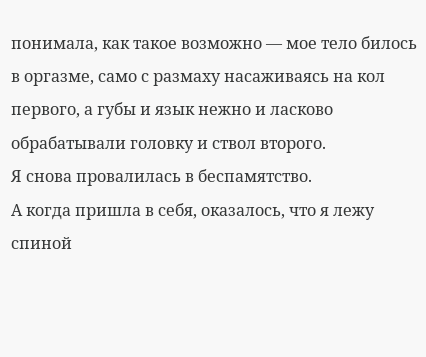понимала, как такое возможно — мое тело билось в оргазме, само с размаху насаживаясь на кол первого, а губы и язык нежно и ласково обрабатывали головку и ствол второго.
Я снова провалилась в беспамятство.
А когда пришла в себя, оказалось, что я лежу спиной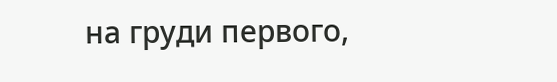на груди первого,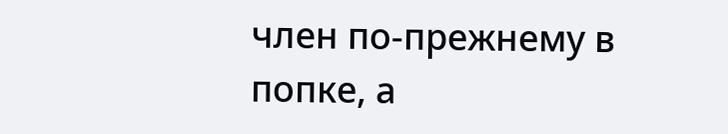член по-прежнему в попке, а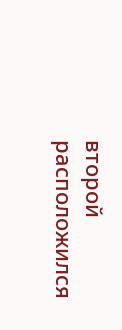второй расположился